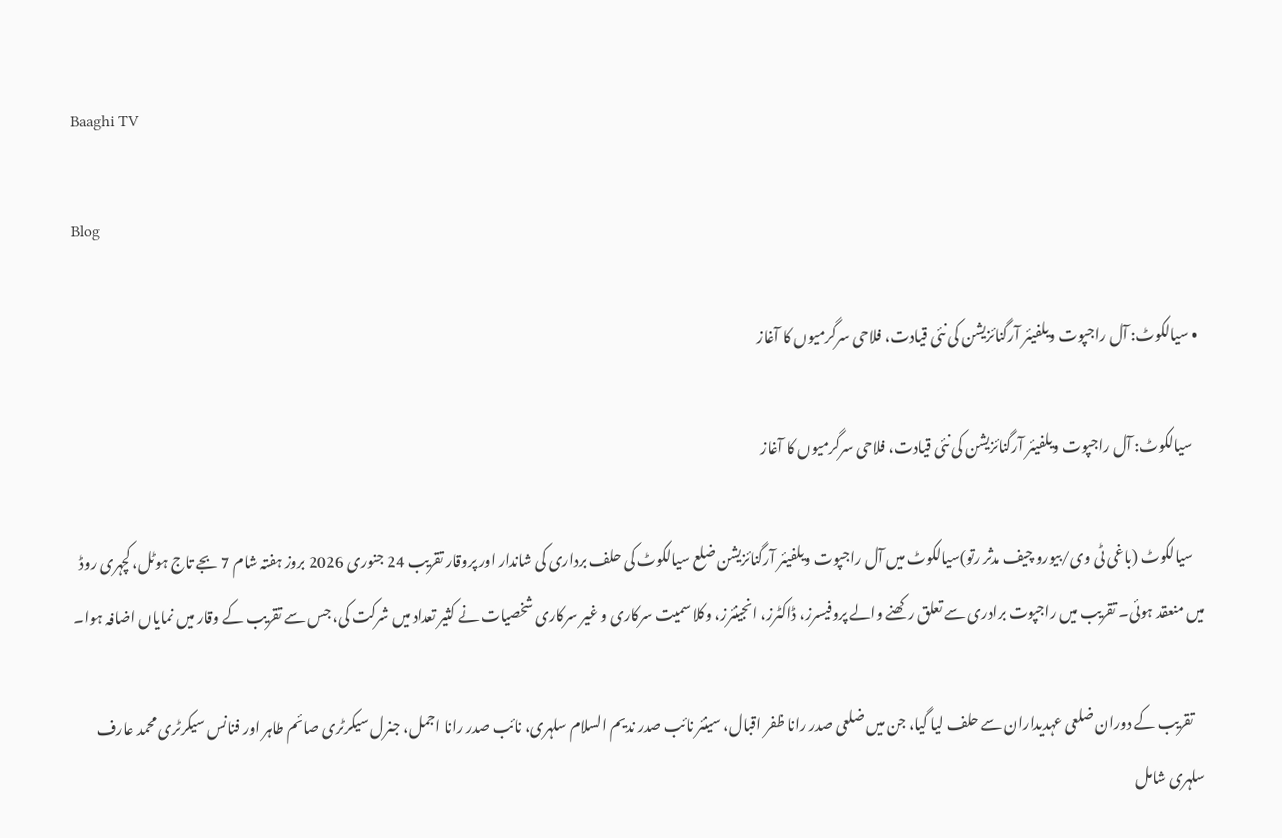Baaghi TV

Blog

  • سیالکوٹ: آل راجپوت ویلفیئر آرگنائزیشن کی نئی قیادت، فلاحی سرگرمیوں کا آغاز

    سیالکوٹ: آل راجپوت ویلفیئر آرگنائزیشن کی نئی قیادت، فلاحی سرگرمیوں کا آغاز

    سیالکوٹ (باغی ٹی وی/بیورو چیف مدثر رتو)سیالکوٹ میں آل راجپوت ویلفیئر آرگنائزیشن ضلع سیالکوٹ کی حلف برداری کی شاندار اور پروقار تقریب 24 جنوری 2026 بروز ہفتہ شام 7 بجے تاج ہوٹل، کچہری روڈ میں منعقد ہوئی۔ تقریب میں راجپوت برادری سے تعلق رکھنے والے پروفیسرز، ڈاکٹرز، انجینئرز، وکلا سمیت سرکاری و غیر سرکاری شخصیات نے کثیر تعداد میں شرکت کی، جس سے تقریب کے وقار میں نمایاں اضافہ ہوا۔

    تقریب کے دوران ضلعی عہدیداران سے حلف لیا گیا، جن میں ضلعی صدر رانا ظفر اقبال، سینئر نائب صدر ندیم السلام سلہری، نائب صدر رانا اجمل، جنرل سیکرٹری صائم طاہر اور فنانس سیکرٹری محمد عارف سلہری شامل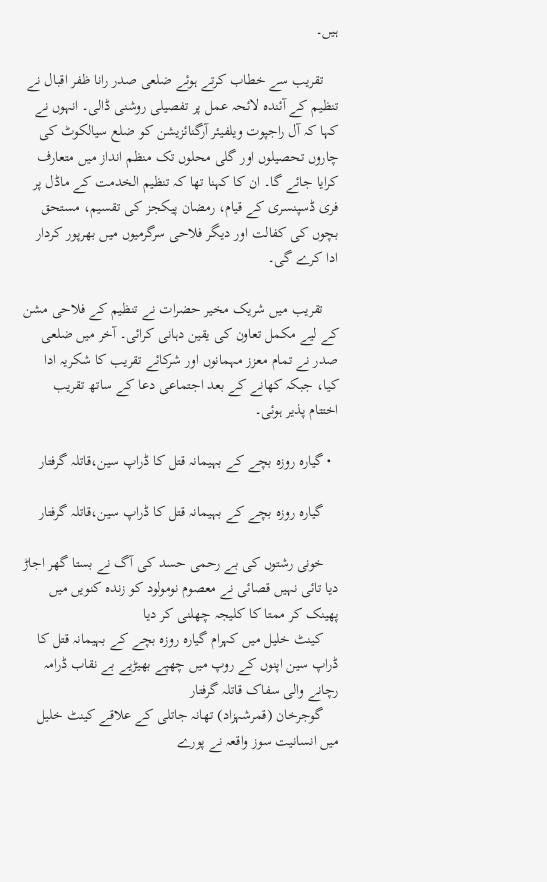ہیں۔

    تقریب سے خطاب کرتے ہوئے ضلعی صدر رانا ظفر اقبال نے تنظیم کے آئندہ لائحہ عمل پر تفصیلی روشنی ڈالی۔ انہوں نے کہا کہ آل راجپوت ویلفیئر آرگنائزیشن کو ضلع سیالکوٹ کی چاروں تحصیلوں اور گلی محلوں تک منظم انداز میں متعارف کرایا جائے گا۔ ان کا کہنا تھا کہ تنظیم الخدمت کے ماڈل پر فری ڈسپنسری کے قیام، رمضان پیکجز کی تقسیم، مستحق بچوں کی کفالت اور دیگر فلاحی سرگرمیوں میں بھرپور کردار ادا کرے گی۔

    تقریب میں شریک مخیر حضرات نے تنظیم کے فلاحی مشن کے لیے مکمل تعاون کی یقین دہانی کرائی۔ آخر میں ضلعی صدر نے تمام معزز مہمانوں اور شرکائے تقریب کا شکریہ ادا کیا، جبکہ کھانے کے بعد اجتماعی دعا کے ساتھ تقریب اختتام پذیر ہوئی۔

  • گیارہ روزہ بچے کے بہیمانہ قتل کا ڈراپ سین،قاتلہ گرفتار

    گیارہ روزہ بچے کے بہیمانہ قتل کا ڈراپ سین،قاتلہ گرفتار

    خونی رشتوں کی بے رحمی حسد کی آگ نے بستا گھر اجاڑ دیا تائی نہیں قصائی نے معصوم نومولود کو زندہ کنویں میں پھینک کر ممتا کا کلیجہ چھلنی کر دیا
    کینٹ خلیل میں کہرام گیارہ روزہ بچے کے بہیمانہ قتل کا ڈراپ سین اپنوں کے روپ میں چھپے بھیڑیے بے نقاب ڈرامہ رچانے والی سفاک قاتلہ گرفتار
    گوجرخان (قمرشہزاد) تھانہ جاتلی کے علاقے کینٹ خلیل میں انسانیت سوز واقعہ نے پورے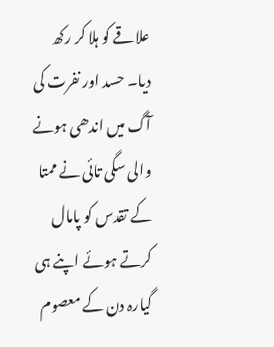علاقے کو ہلا کر رکھ دیا۔ حسد اور نفرت کی آگ میں اندھی ہونے والی سگی تائی نے ممتا کے تقدس کو پامال کرتے ہوئے اپنے ہی گیارہ دن کے معصوم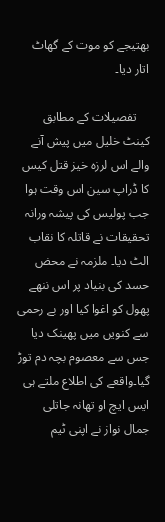بھتیجے کو موت کے گھاٹ اتار دیا۔

    تفصیلات کے مطابق کینٹ خلیل میں پیش آنے والے اس لرزہ خیز قتل کیس کا ڈراپ سین اس وقت ہوا جب پولیس کی پیشہ ورانہ تحقیقات نے قاتلہ کا نقاب الٹ دیا۔ ملزمہ نے محض حسد کی بنیاد پر اس ننھے پھول کو اغوا کیا اور بے رحمی سے کنویں میں پھینک دیا جس سے معصوم بچہ دم توڑ گیا۔واقعے کی اطلاع ملتے ہی ایس ایچ او تھانہ جاتلی جمال نواز نے اپنی ٹیم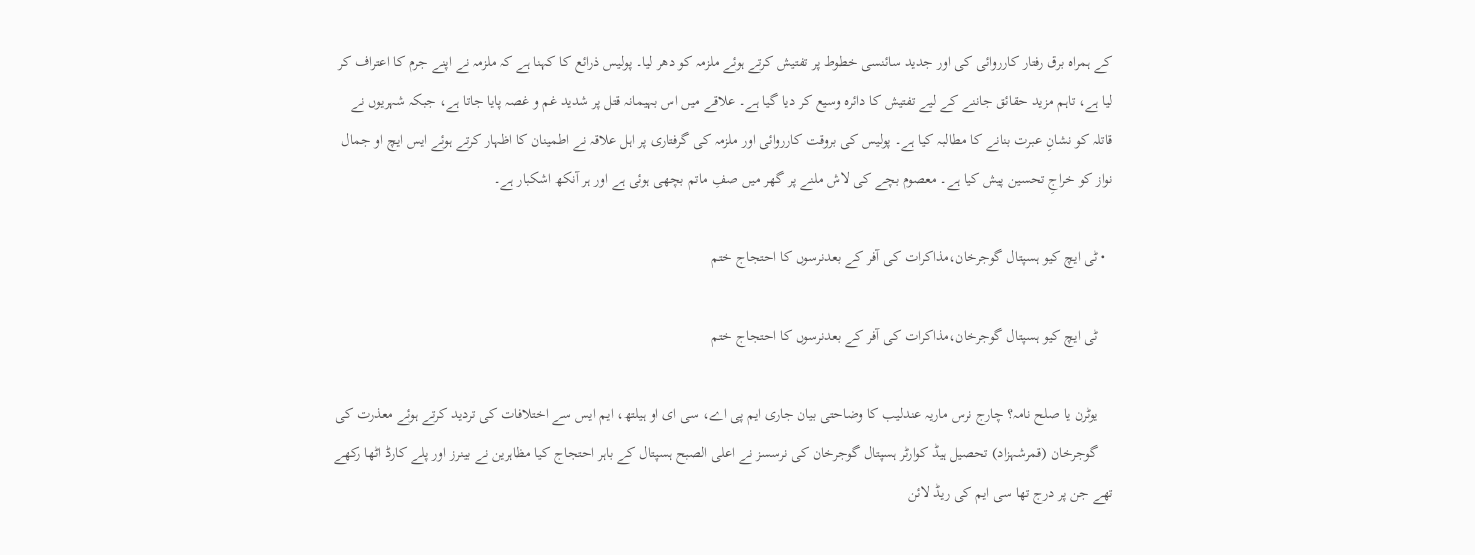کے ہمراہ برق رفتار کارروائی کی اور جدید سائنسی خطوط پر تفتیش کرتے ہوئے ملزمہ کو دھر لیا۔ پولیس ذرائع کا کہنا ہے کہ ملزمہ نے اپنے جرم کا اعتراف کر لیا ہے، تاہم مزید حقائق جاننے کے لیے تفتیش کا دائرہ وسیع کر دیا گیا ہے۔ علاقے میں اس بہیمانہ قتل پر شدید غم و غصہ پایا جاتا ہے، جبکہ شہریوں نے قاتلہ کو نشانِ عبرت بنانے کا مطالبہ کیا ہے۔ پولیس کی بروقت کارروائی اور ملزمہ کی گرفتاری پر اہل علاقہ نے اطمینان کا اظہار کرتے ہوئے ایس ایچ او جمال نواز کو خراجِ تحسین پیش کیا ہے۔ معصوم بچے کی لاش ملنے پر گھر میں صفِ ماتم بچھی ہوئی ہے اور ہر آنکھ اشکبار ہے۔

  • ٹی ایچ کیو ہسپتال گوجرخان،مذاکرات کی آفر کے بعدنرسوں کا احتجاج ختم

    ٹی ایچ کیو ہسپتال گوجرخان،مذاکرات کی آفر کے بعدنرسوں کا احتجاج ختم

    یوٹرن یا صلح نامہ؟ چارج نرس ماریہ عندلیب کا وضاحتی بیان جاری ایم پی اے، سی ای او ہیلتھ، ایم ایس سے اختلافات کی تردید کرتے ہوئے معذرت کی
    گوجرخان (قمرشہزاد) تحصیل ہیڈ کوارٹر ہسپتال گوجرخان کی نرسسز نے اعلی الصبح ہسپتال کے باہر احتجاج کیا مظاہرین نے بینرز اور پلے کارڈ اٹھا رکھے تھے جن پر درج تھا سی ایم کی ریڈ لائن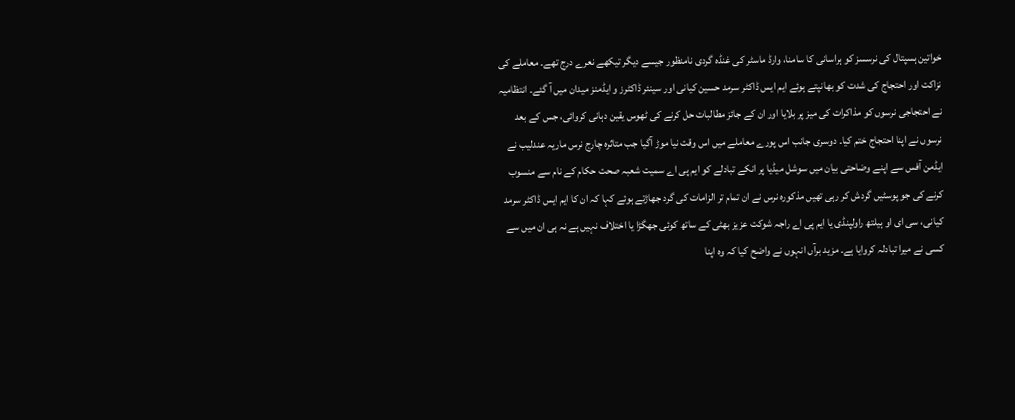خواتین ہسپتال کی نرسسز کو ہراسانی کا سامنا، وارڈ ماسٹر کی غنڈہ گردی نامنظور جیسے دیگر تیکھے نعرے درج تھے۔ معاملے کی نزاکت اور احتجاج کی شدت کو بھانپتے ہوئے ایم ایس ڈاکٹر سرمد حسین کیانی اور سینئر ڈاکٹرز و ایڈمنز میدان میں آ گئے۔ انتظامیہ نے احتجاجی نرسوں کو مذاکرات کی میز پر بلایا اور ان کے جائز مطالبات حل کرنے کی ٹھوس یقین دہانی کروائی، جس کے بعد نرسوں نے اپنا احتجاج ختم کیا۔ دوسری جانب اس پورے معاملے میں اس وقت نیا موڑ آگیا جب متاثرہ چارج نرس ماریہ عندلیب نے ایڈمن آفس سے اپنے وضاحتی بیان میں سوشل میڈیا پر انکے تبادلے کو ایم پی اے سمیت شعبہ صحت حکام کے نام سے منسوب کرنے کی جو پوسٹیں گردش کر رہی تھیں مذکورہ نرس نے ان تمام تر الزامات کی گرد جھاڑتے ہوئے کہا کہ ان کا ایم ایس ڈاکٹر سرمد کیانی، سی ای او ہیلتھ راولپنڈی یا ایم پی اے راجہ شوکت عزیز بھٹی کے ساتھ کوئی جھگڑا یا اختلاف نہیں ہے نہ ہی ان میں سے کسی نے میرا تبادلہ کروایا ہے۔ مزید برآں انہوں نے واضح کیا کہ وہ اپنا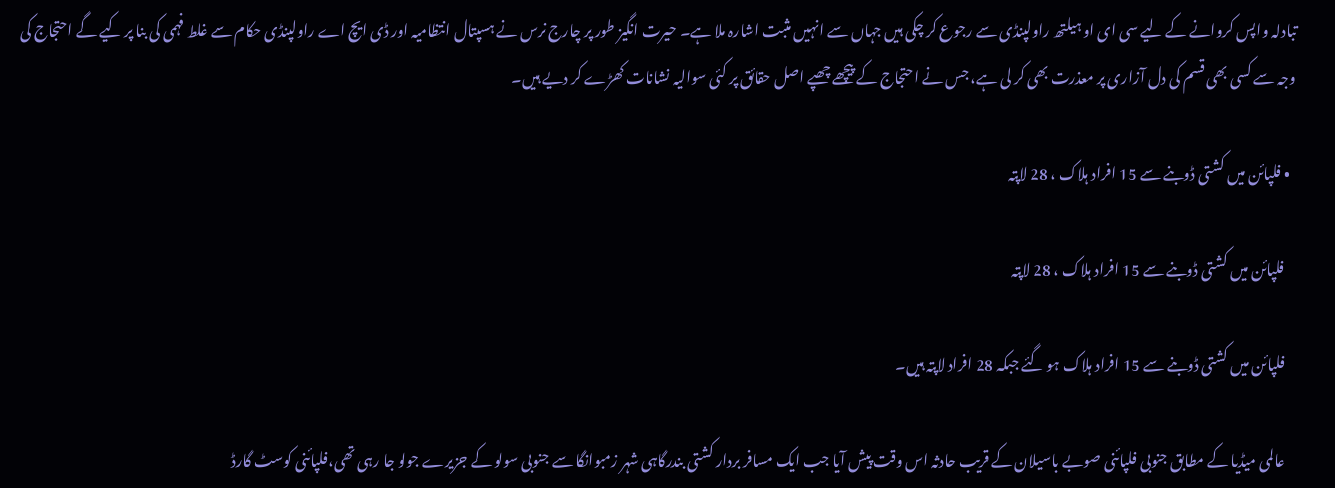تبادلہ واپس کروانے کے لیے سی ای او ہیلتھ راولپنڈی سے رجوع کر چکی ہیں جہاں سے انہیں مثبت اشارہ ملا ہے۔ حیرت انگیز طور پر چارج نرس نے ہسپتال انتظامیہ اور ڈی ایچ اے راولپنڈی حکام سے غلط فہمی کی بنا پر کیے گے احتجاج کی وجہ سے کسی بھی قسم کی دل آزاری پر معذرت بھی کر لی ہے، جس نے احتجاج کے پیچھے چھپے اصل حقائق پر کئی سوالیہ نشانات کھڑے کر دیے ہیں۔

  • فلپائن میں کشتی ڈوبنے سے 15 افراد ہلاک ، 28 لاپتہ

    فلپائن میں کشتی ڈوبنے سے 15 افراد ہلاک ، 28 لاپتہ

    فلپائن میں کشتی ڈوبنے سے 15 افراد ہلاک ہو گئے جبکہ 28 افراد لاپتہ ہیں۔

    عالمی میڈیا کے مطابق جنوبی فلپائنی صوبے باسیلان کے قریب حادثہ اس وقت پیش آیا جب ایک مسافر بردار کشتی بندرگاہی شہر زمبوانگا سے جنوبی سولو کے جزیرے جولو جا رہی تھی،فلپائنی کوسٹ گارڈ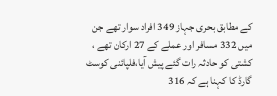کے مطابق بحری جہاز 349 افراد سوار تھے جن میں 332 مسافر اور عملے کے 27 ارکان تھے ، کشتی کو حادثہ رات گئے پیش آیا،فلپائنی کوسٹ گارڈ کا کہنا ہے کہ 316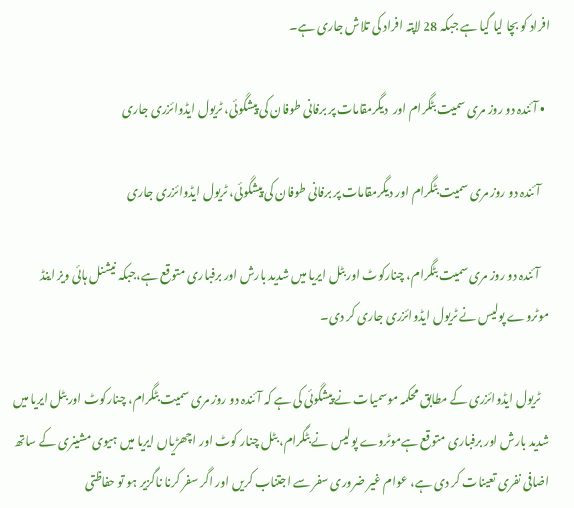افراد کو بچا لیا گیا ہے جبکہ 28 لاپتہ افراد کی تلاش جاری ہے۔

  • آئندہ دو روز مری سمیت بٹگرام اور  دیگرمقامات پر برفانی طوفان کی پیشگوئی، ٹریول ایڈوائزری جاری

    آئندہ دو روز مری سمیت بٹگرام اور دیگرمقامات پر برفانی طوفان کی پیشگوئی، ٹریول ایڈوائزری جاری

    آئندہ دو روز مری سمیت بٹگرام، چنارکوٹ اور بٹل ایریا میں شدید بارش اور برفباری متوقع ہے،جبکہ نیشنل ہائی ویز اینڈ موٹروے پولیس نے ٹریول ایڈوائزری جاری کر دی۔

    ٹریول ایڈوائزری کے مطابق محکمہ موسمیات نے پیشگوئی کی ہے کہ آئندہ دو روز مری سمیت بٹگرام، چنارکوٹ اور بٹل ایریا میں شدید بارش اور برفباری متوقع ہےموٹروے پولیس نے بٹگرام، بٹل چنار کوٹ اور اچھڑیاں ایریا میں ہیوی مشینری کے ساتھ اضافی نفری تعینات کر دی ہے، عوام غیر ضروری سفر سے اجتناب کریں اور اگر سفر کرنا ناگزیر ہو تو حفاظتی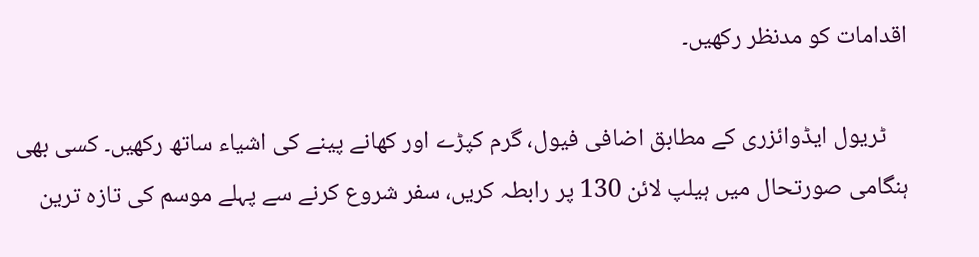اقدامات کو مدنظر رکھیں۔

    ٹریول ایڈوائزری کے مطابق اضافی فیول، گرم کپڑے اور کھانے پینے کی اشیاء ساتھ رکھیں۔ کسی بھی ہنگامی صورتحال میں ہیلپ لائن 130 پر رابطہ کریں، سفر شروع کرنے سے پہلے موسم کی تازہ ترین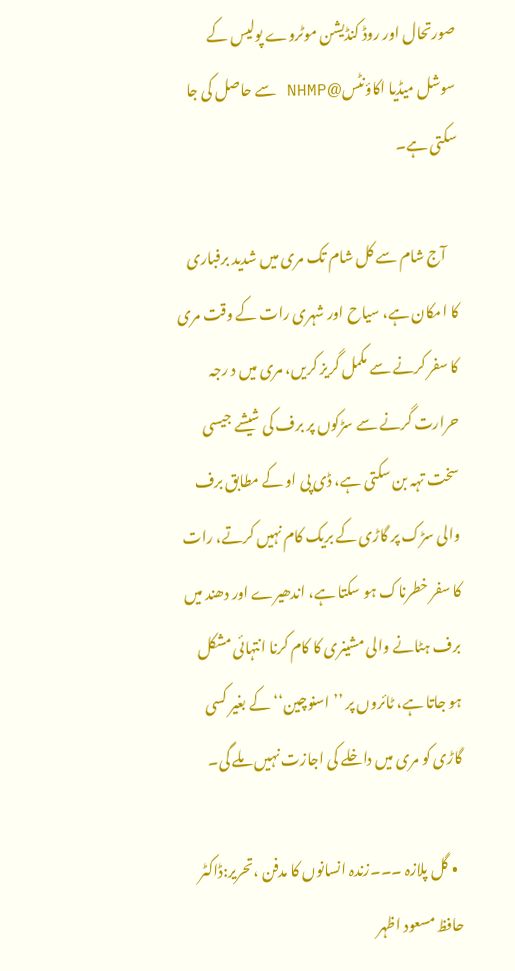صورتحال اور روڈ کنڈیشن موٹروے پولیس کے سوشل میڈیا اکاؤنٹس@NHMP سے حاصل کی جا سکتی ہے۔

    آج شام سے کل شام تک مری میں شدید برفباری کا امکان ہے، سیاح اور شہری رات کے وقت مری کا سفر کرنے سے مکمل گریز کریں، مری میں د رجہ حرارت گرنے سے سڑکوں پر برف کی شیشے جیسی سخت تہہ بن سکتی ہے، ڈی پی او کے مطابق برف والی سڑک پر گاڑی کے بریک کام نہیں کرتے، رات کا سفر خطرناک ہو سکتا ہے، اندھیرے اور دھند میں برف ہٹانے والی مشینری کا کام کرنا انتہائی مشکل ہو جاتا ہے، ٹائروں پر ’’اسنوچین‘‘ کے بغیر کسی گاڑی کو مری میں داخلے کی اجازت نہیں ملے گی۔

  • گل پلازہ ۔۔۔زندہ انسانوں کا مدفن ،تحریر:ڈاکٹر حافظ مسعود اظہر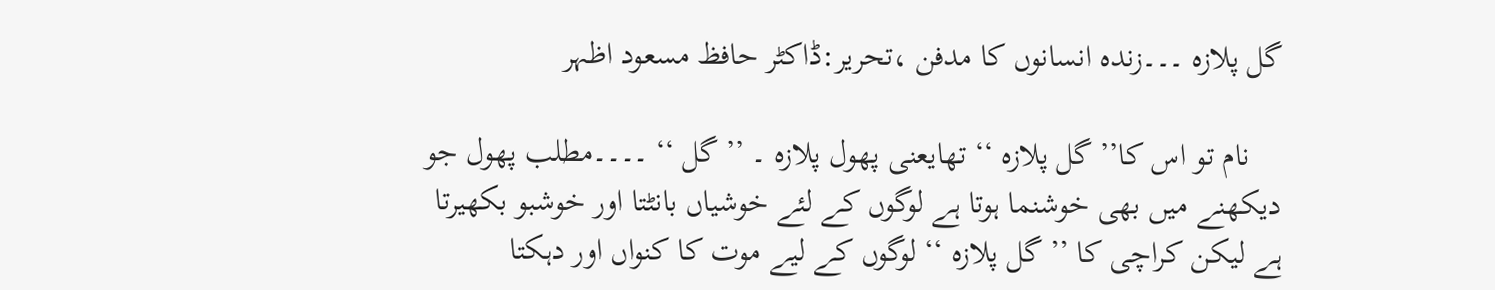گل پلازہ ۔۔۔زندہ انسانوں کا مدفن ،تحریر:ڈاکٹر حافظ مسعود اظہر

    نام تو اس کا’’ گل پلازہ ‘‘ تھایعنی پھول پلازہ ۔ ’’ گل ‘‘ ۔۔۔۔مطلب پھول جو دیکھنے میں بھی خوشنما ہوتا ہے لوگوں کے لئے خوشیاں بانٹتا اور خوشبو بکھیرتا ہے لیکن کراچی کا ’’ گل پلازہ ‘‘ لوگوں کے لیے موت کا کنواں اور دہکتا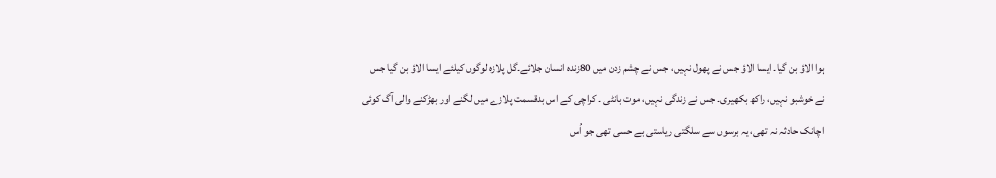ہوا الاؤ بن گیا۔ ایسا الاؤ جس نے پھول نہیں، جس نے چشم زدن میں 80زندہ انسان جلائے۔گل پلازہ لوگوں کیلئے ایسا الاؤ بن گیا جس نے خوشبو نہیں، راکھ بکھیری۔ جس نے زندگی نہیں، موت بانٹی ۔ کراچی کے اس بدقسمت پلازے میں لگنے اور بھڑکنے والی آگ کوئی اچانک حادثہ نہ تھی، یہ برسوں سے سلگتی ریاستی بے حسی تھی جو اُس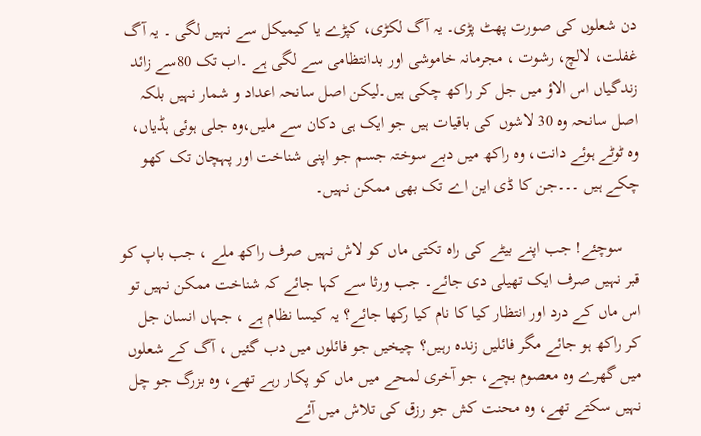دن شعلوں کی صورت پھٹ پڑی۔ یہ آگ لکڑی، کپڑے یا کیمیکل سے نہیں لگی ۔ یہ آگ غفلت، لالچ، رشوت ، مجرمانہ خاموشی اور بدانتظامی سے لگی ہے ۔اب تک 80سے زائد زندگیاں اس الاؤ میں جل کر راکھ چکی ہیں۔لیکن اصل سانحہ اعداد و شمار نہیں بلکہ اصل سانحہ وہ 30 لاشوں کی باقیات ہیں جو ایک ہی دکان سے ملیں،وہ جلی ہوئی ہڈیاں، وہ ٹوٹے ہوئے دانت، وہ راکھ میں دبے سوختہ جسم جو اپنی شناخت اور پہچان تک کھو چکے ہیں ۔۔۔جن کا ڈی این اے تک بھی ممکن نہیں۔

    سوچئے! جب اپنے بیٹے کی راہ تکتی ماں کو لاش نہیں صرف راکھ ملے ، جب باپ کو قبر نہیں صرف ایک تھیلی دی جائے۔ جب ورثا سے کہا جائے کہ شناخت ممکن نہیں تو اس ماں کے درد اور انتظار کیا کا نام کیا رکھا جائے؟ یہ کیسا نظام ہے ، جہاں انسان جل کر راکھ ہو جائے مگر فائلیں زندہ رہیں؟ چیخیں جو فائلوں میں دب گئیں ، آگ کے شعلوں میں گھرے وہ معصوم بچے، جو آخری لمحے میں ماں کو پکار رہے تھے، وہ بزرگ جو چل نہیں سکتے تھے، وہ محنت کش جو رزق کی تلاش میں آئے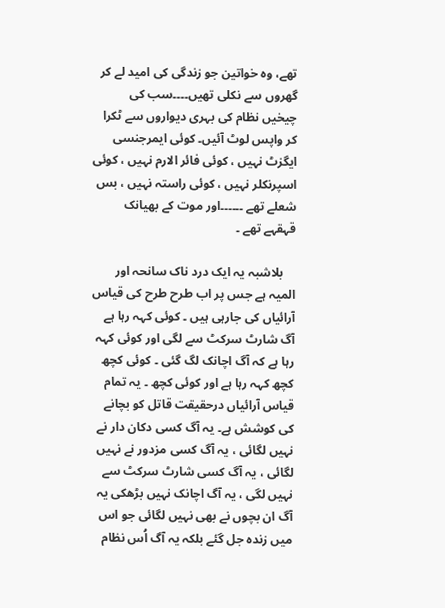تھے، وہ خواتین جو زندگی کی امید لے کر گھروں سے نکلی تھیں۔۔۔۔سب کی چیخیں نظام کی بہری دیواروں سے ٹکرا کر واپس لوٹ آئیں۔ کوئی ایمرجنسی ایگزٹ نہیں ، کوئی فائر الارم نہیں ، کوئی اسپرنکلر نہیں ، کوئی راستہ نہیں ، بس شعلے تھے ۔۔۔۔۔۔اور موت کے بھیانک قہقہے تھے ۔

    بلاشبہ یہ ایک درد ناک سانحہ اور المیہ ہے جس پر اب طرح طرح کی قیاس آرائیاں کی جارہی ہیں ۔ کوئی کہہ رہا ہے آگ شارٹ سرکٹ سے لگی اور کوئی کہہ رہا ہے کہ آگ اچانک لگ گئی ۔ کوئی کچھ کچھ کہہ رہا ہے اور کوئی کچھ ۔ یہ تمام قیاس آرائیاں درحقیقت قاتل کو بچانے کی کوشش ہے۔ یہ آگ کسی دکان دار نے نہیں لگائی ، یہ آگ کسی مزدور نے نہیں لگائی ، یہ آگ کسی شارٹ سرکٹ سے نہیں لگی ، یہ آگ اچانک نہیں بڑھکی یہ آگ ان بچوں نے بھی نہیں لگائی جو اس میں زندہ جل گئے بلکہ یہ آگ اُس نظام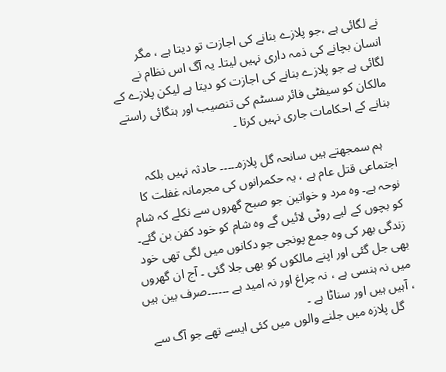نے لگائی ہے ،جو پلازے بنانے کی اجازت تو دیتا ہے ، مگر انسان بچانے کی ذمہ داری نہیں لیتا۔ یہ آگ اس نظام نے لگائی ہے جو پلازے بنانے کی اجازت کو دیتا ہے لیکن پلازے کے مالکان کو سیفٹی فائر سسٹم کی تنصیب اور ہنگائی راستے بنانے کے احکامات جاری نہیں کرتا ۔

    ہم سمجھتے ہیں سانحہ گل پلازہ۔۔۔۔۔ حادثہ نہیں بلکہ اجتماعی قتل عام ہے ، یہ حکمرانوں کی مجرمانہ غفلت کا نوحہ ہے۔ وہ مرد و خواتین جو صبح گھروں سے نکلے کہ شام کو بچوں کے لیے روٹی لائیں گے وہ شام کو خود کفن بن گئے۔ زندگی بھر کی وہ جمع پونجی جو دکانوں میں لگی تھی خود بھی جل گئی اور اپنے مالکوں کو بھی جلا گئی ۔ آج ان گھروں میں نہ ہنسی ہے ، نہ چراغ اور نہ امید ہے ۔۔۔۔۔۔صرف بین ہیں ، آہیں ہیں اور سناٹا ہے ۔
    گل پلازہ میں جلنے والوں میں کئی ایسے تھے جو آگ سے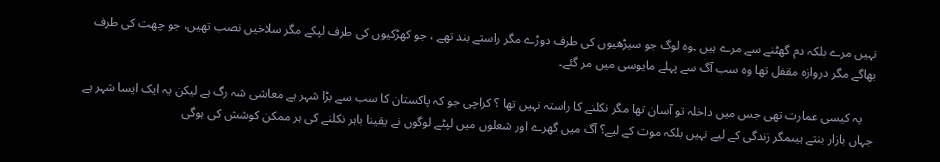نہیں مرے بلکہ دم گھٹنے سے مرے ہیں ۔وہ لوگ جو سیڑھیوں کی طرف دوڑے مگر راستے بند تھے ، جو کھڑکیوں کی طرف لپکے مگر سلاخیں نصب تھیں، جو چھت کی طرف بھاگے مگر دروازہ مقفل تھا وہ سب آگ سے پہلے مایوسی میں مر گئے۔

    یہ کیسی عمارت تھی جس میں داخلہ تو آسان تھا مگر نکلنے کا راستہ نہیں تھا ؟ کراچی جو کہ پاکستان کا سب سے بڑا شہر ہے معاشی شہ رگ ہے لیکن یہ ایک ایسا شہر ہے جہاں بازار بنتے ہیںمگر زندگی کے لیے نہیں بلکہ موت کے لیے؟ آگ میں گھرے اور شعلوں میں لپٹے لوگوں نے یقینا باہر نکلنے کی ہر ممکن کوشش کی ہوگی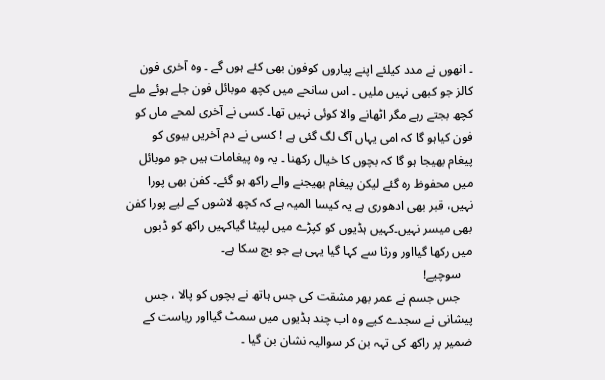۔ انھوں نے مدد کیلئے اپنے پیاروں کوفون بھی کئے ہوں گے ۔ وہ آخری فون کالز جو کبھی نہیں ملیں ۔ اس سانحے میں کچھ موبائل فون جلے ہوئے ملے کچھ بجتے رہے مگر اٹھانے والا کوئی نہیں تھا۔ کسی نے آخری لمحے ماں کو فون کیاہو گا کہ امی یہاں آگ لگ گئی ہے ! کسی نے دم آخریں بیوی کو پیغام بھیجا ہو گا کہ بچوں کا خیال رکھنا ۔ یہ وہ پیغامات ہیں جو موبائل میں محفوظ رہ گئے لیکن پیغام بھیجنے والے راکھ ہو گئے۔ کفن بھی پورا نہیں، قبر بھی ادھوری ہے یہ کیسا المیہ ہے کہ کچھ لاشوں کے لیے پورا کفن بھی میسر نہیں۔کہیں ہڈیوں کو کپڑے میں لپیٹا گیاکہیں راکھ کو ڈبوں میں رکھا گیااور ورثا سے کہا گیا یہی ہے جو بچ سکا ہے۔
    سوچیے!
    جس جسم نے عمر بھر مشقت کی جس ہاتھ نے بچوں کو پالا ، جس پیشانی نے سجدے کیے وہ اب چند ہڈیوں میں سمٹ گیااور ریاست کے ضمیر پر راکھ کی تہہ بن کر سوالیہ نشان بن گیا ۔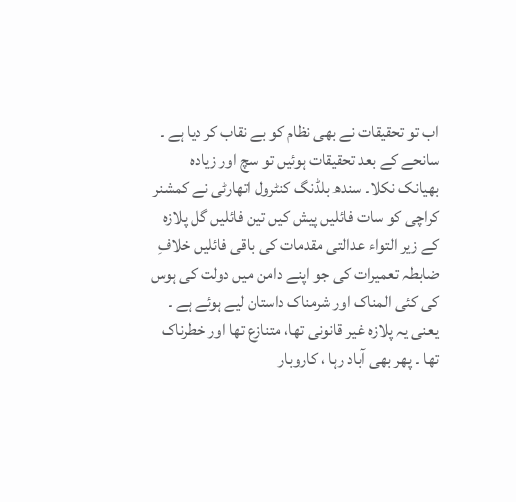اب تو تحقیقات نے بھی نظام کو بے نقاب کر دیا ہے ۔ سانحے کے بعد تحقیقات ہوئیں تو سچ اور زیادہ بھیانک نکلا۔ سندھ بلڈنگ کنٹرول اتھارٹی نے کمشنر کراچی کو سات فائلیں پیش کیں تین فائلیں گل پلازہ کے زیر التواء عدالتی مقدمات کی باقی فائلیں خلافِ ضابطہ تعمیرات کی جو اپنے دامن میں دولت کی ہوس کی کئی المناک اور شرمناک داستان لیے ہوئے ہے ۔ یعنی یہ پلازہ غیر قانونی تھا، متنازع تھا اور خطرناک تھا ۔ پھر بھی آباد رہا ، کاروبار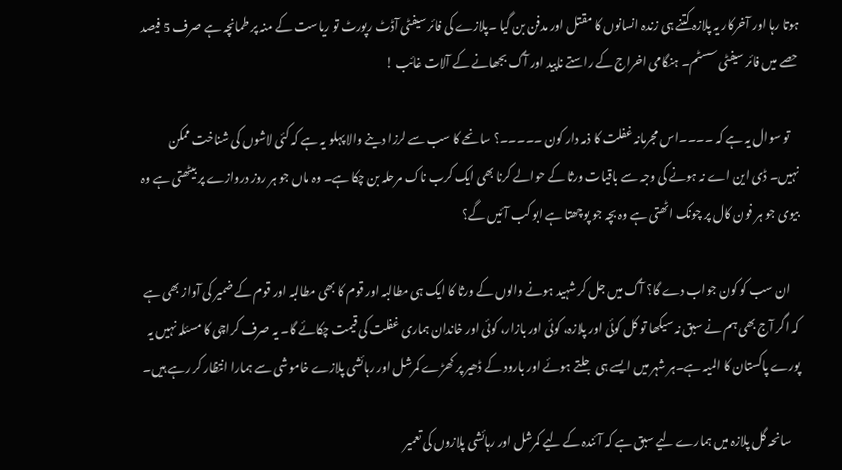ہوتا رہا اور آخرکار یہ پلازہ کتنے ہی زندہ انسانوں کا مقتل اور مدفن بن گیا ۔پلازے کی فائر سیفٹی آڈٹ رپورٹ تو ریاست کے منہ پر طمانچہ ہے صرف 5 فیصد حصے میں فائر سیفٹی سسٹم۔ ہنگامی اخراج کے راستے ناپید اور آگ بجھانے کے آلات غائب !

    تو سوال یہ ہے کہ ۔۔۔۔اس مجرمانہ غفلت کا ذمہ دار کون ۔۔۔۔۔؟ سانحے کا سب سے لرزا دینے والا پہلو یہ ہے کہ کئی لاشوں کی شناخت ممکن نہیں۔ ڈی این اے نہ ہونے کی وجہ سے باقیات ورثا کے حوالے کرنا بھی ایک کرب ناک مرحلہ بن چکا ہے۔ وہ ماں جو ہر روز دروازے پر بیٹھتی ہے وہ بیوی جو ہر فون کال پر چونک اٹھتی ہے وہ بچہ جو پوچھتا ہے ابو کب آئیں گے؟

    ان سب کو کون جواب دے گا؟ آگ میں جل کر شہید ہونے والوں کے ورثا کا ایک ہی مطالبہ اور قوم کا بھی مطالبہ اور قوم کے ضمیر کی آواز بھی ہے کہ اگر آج بھی ہم نے سبق نہ سیکھا تو کل کوئی اور پلازہ، کوئی اور بازار، کوئی اور خاندان ہماری غفلت کی قیمت چکائے گا۔ یہ صرف کراچی کا مسئلہ نہیں یہ پورے پاکستان کا المیہ ہے۔ہر شہر میں ایسے ہی جلتے ہوئے اور بارود کے ڈھیر پر کھڑے کمرشل اور رہائشی پلازے خاموشی سے ہمارا انتظار کر رہے ہیں۔

    سانحہ گل پلازہ میں ہمارے لیے سبق ہے کہ آئندہ کے لیے کمرشل اور رہائشی پلازوں کی تعمیر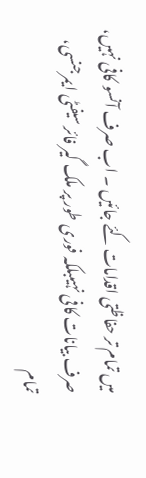میں تمام تر حفاظتی اقدامات کئے جائیں ۔ اب صرف آنسو کافی نہیں، صرف بیانات کافی نہیںبلکہ فوری طور پر ملک گیر فائر سیفٹی ایمرجنسی، تمام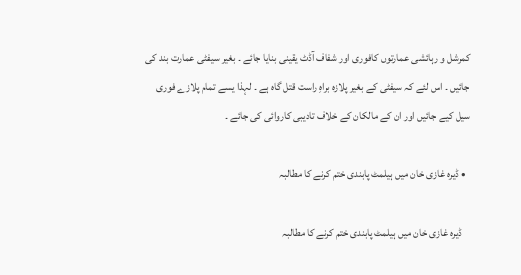کمرشل و رہائشی عمارتوں کافوری اور شفاف آڈٹ یقینی بنایا جائے ۔ بغیر سیفٹی عمارت بند کی جائیں ۔ اس لئے کہ سیفٹی کے بغیر پلازہ براہِ راست قتل گاہ ہے ۔ لہذا یسے تمام پلازے فوری سیل کیے جائیں اور ان کے مالکان کے خلاف تادیبی کاروائی کی جائے ۔

  • ڈیرہ غازی خان میں ہیلمٹ پابندی ختم کرنے کا مطالبہ

    ڈیرہ غازی خان میں ہیلمٹ پابندی ختم کرنے کا مطالبہ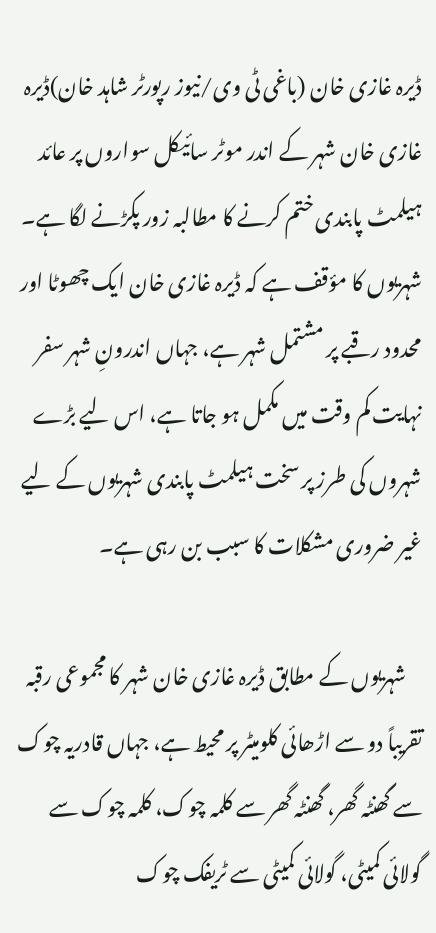ڈیرہ غازی خان (باغی ٹی وی/نیوز رپورٹر شاہد خان)ڈیرہ غازی خان شہر کے اندر موٹر سائیکل سواروں پر عائد ہیلمٹ پابندی ختم کرنے کا مطالبہ زور پکڑنے لگا ہے۔ شہریوں کا مؤقف ہے کہ ڈیرہ غازی خان ایک چھوٹا اور محدود رقبے پر مشتمل شہر ہے، جہاں اندرونِ شہر سفر نہایت کم وقت میں مکمل ہو جاتا ہے، اس لیے بڑے شہروں کی طرز پر سخت ہیلمٹ پابندی شہریوں کے لیے غیر ضروری مشکلات کا سبب بن رہی ہے۔

    شہریوں کے مطابق ڈیرہ غازی خان شہر کا مجموعی رقبہ تقریباً دو سے اڑھائی کلومیٹر پر محیط ہے، جہاں قادریہ چوک سے گھنٹہ گھر، گھنٹہ گھر سے کلمہ چوک، کلمہ چوک سے گولائی کمیٹی، گولائی کمیٹی سے ٹریفک چوک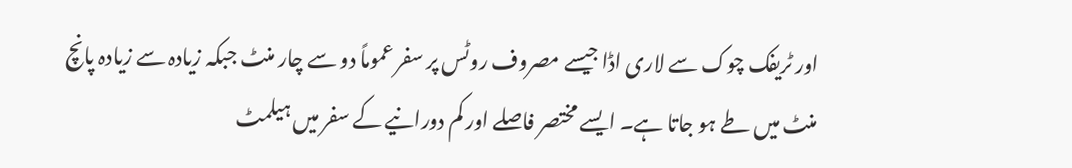اور ٹریفک چوک سے لاری اڈا جیسے مصروف روٹس پر سفر عموماً دو سے چار منٹ جبکہ زیادہ سے زیادہ پانچ منٹ میں طے ہو جاتا ہے۔ ایسے مختصر فاصلے اور کم دورانیے کے سفر میں ہیلمٹ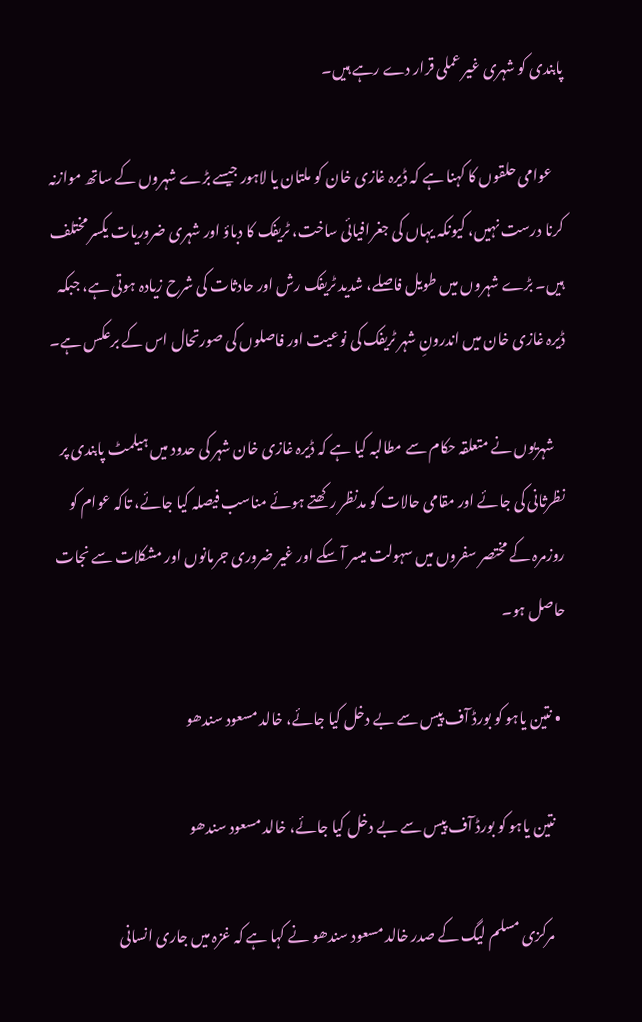پابندی کو شہری غیر عملی قرار دے رہے ہیں۔

    عوامی حلقوں کا کہنا ہے کہ ڈیرہ غازی خان کو ملتان یا لاہور جیسے بڑے شہروں کے ساتھ موازنہ کرنا درست نہیں، کیونکہ یہاں کی جغرافیائی ساخت، ٹریفک کا دباؤ اور شہری ضروریات یکسر مختلف ہیں۔ بڑے شہروں میں طویل فاصلے، شدید ٹریفک رش اور حادثات کی شرح زیادہ ہوتی ہے، جبکہ ڈیرہ غازی خان میں اندرونِ شہر ٹریفک کی نوعیت اور فاصلوں کی صورتحال اس کے برعکس ہے۔

    شہریوں نے متعلقہ حکام سے مطالبہ کیا ہے کہ ڈیرہ غازی خان شہر کی حدود میں ہیلمٹ پابندی پر نظرثانی کی جائے اور مقامی حالات کو مدنظر رکھتے ہوئے مناسب فیصلہ کیا جائے، تاکہ عوام کو روزمرہ کے مختصر سفروں میں سہولت میسر آ سکے اور غیر ضروری جرمانوں اور مشکلات سے نجات حاصل ہو۔

  • نتین یاہو کو بورڈ آف پیس سے بے دخل کیا جائے، خالد مسعود سندھو

    نتین یاہو کو بورڈ آف پیس سے بے دخل کیا جائے، خالد مسعود سندھو

    مرکزی مسلم لیگ کے صدر خالد مسعود سندھو نے کہا ہے کہ غزہ میں جاری انسانی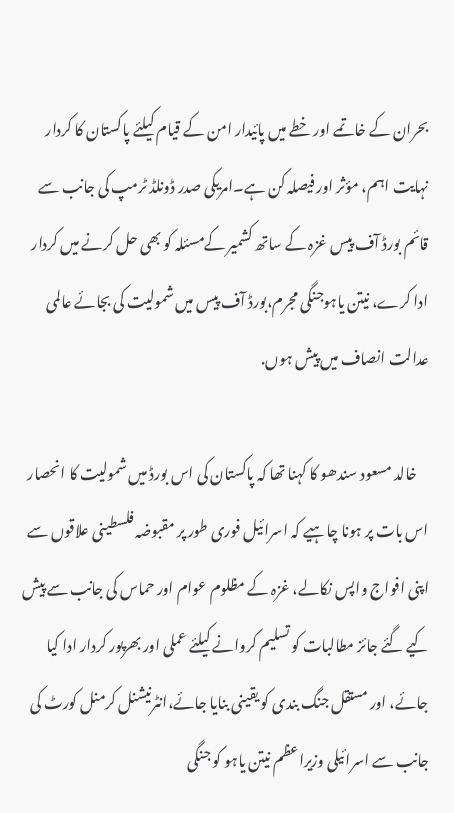بحران کے خاتمے اور خطے میں پائیدار امن کے قیام کیلئے پاکستان کا کردار نہایت اہم، مؤثر اور فیصلہ کن ہے۔امریکی صدر ڈونلڈ ٹرمپ کی جانب سے قائم بورڈ آف پیس غزہ کے ساتھ کشمیر کےمسئلہ کو بھی حل کرنے میں کردار ادا کرے، نیتن یاہوجنگی مجرم،بورڈ آف پیس میں شمولیت کی بجائے عالمی عدالت انصاف میں پیش ہوں.

    خالد مسعود سندھو کا کہنا تھا کہ پاکستان کی اس بورڈ میں شمولیت کا انحصار اس بات پر ہونا چاہیے کہ اسرائیل فوری طور پر مقبوضہ فلسطینی علاقوں سے اپنی افواج واپس نکالے، غزہ کے مظلوم عوام اور حماس کی جانب سے پیش کیے گئے جائز مطالبات کو تسلیم کروانے کیلئے عملی اور بھرپور کردار ادا کیا جائے، اور مستقل جنگ بندی کو یقینی بنایا جائے،انٹرنیشنل کرمنل کورٹ کی جانب سے اسرائیلی وزیراعظم نیتن یاہو کو جنگی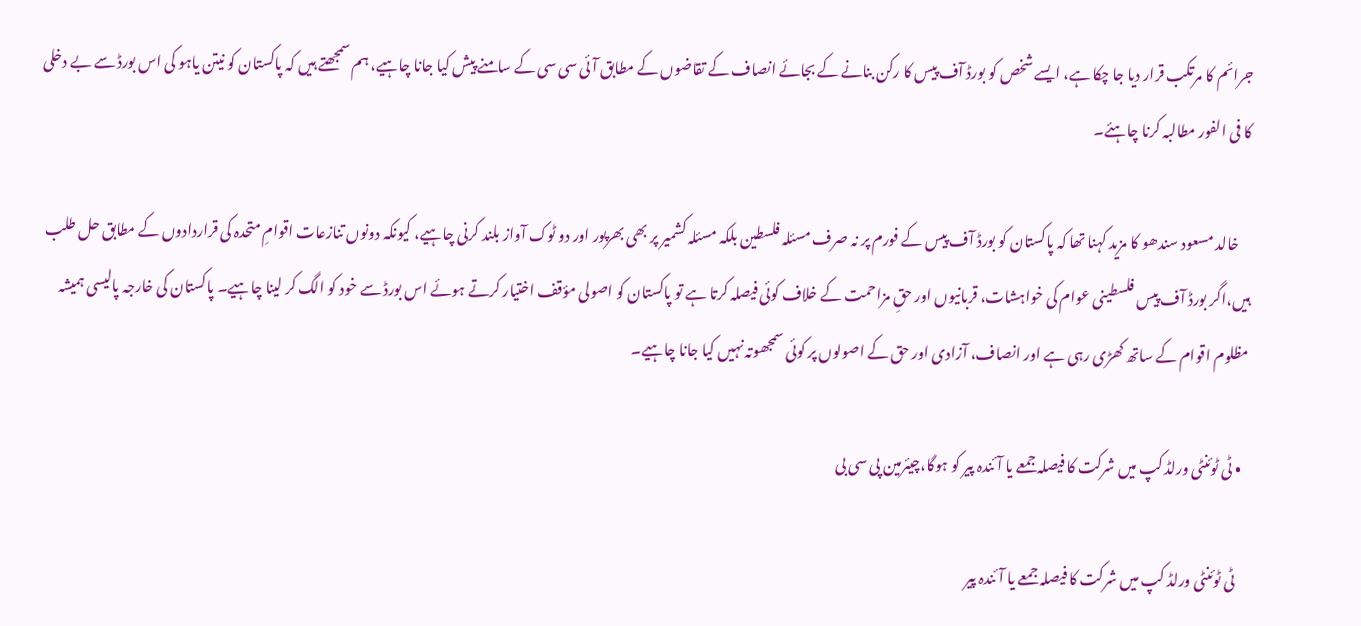جرائم کا مرتکب قرار دیا جا چکا ہے، ایسے شخص کو بورڈ آف پیس کا رکن بنانے کے بجائے انصاف کے تقاضوں کے مطابق آئی سی سی کے سامنے پیش کیا جانا چاہیے، ہم سمجھتے ہیں کہ پاکستان کو نیتن یاہو کی اس بورڈ سے بے دخلی کا فی الفور مطالبہ کرنا چاہئے۔

    خالد مسعود سندھو کا مزید کہنا تھا کہ پاکستان کو بورڈ آف پیس کے فورم پر نہ صرف مسئلہ فلسطین بلکہ مسئلہ کشمیر پر بھی بھرپور اور دو ٹوک آواز بلند کرنی چاہیے، کیونکہ دونوں تنازعات اقوامِ متحدہ کی قراردادوں کے مطابق حل طلب ہیں،اگر بورڈ آف پیس فلسطینی عوام کی خواہشات، قربانیوں اور حقِ مزاحمت کے خلاف کوئی فیصلہ کرتا ہے تو پاکستان کو اصولی مؤقف اختیار کرتے ہوئے اس بورڈ سے خود کو الگ کر لینا چاہیے۔ پاکستان کی خارجہ پالیسی ہمیشہ مظلوم اقوام کے ساتھ کھڑی رہی ہے اور انصاف، آزادی اور حق کے اصولوں پر کوئی سمجھوتہ نہیں کیا جانا چاہیے۔

  • ٹی ٹوئنٹی ورلڈ کپ میں شرکت کا فیصلہ جمعے یا آئندہ پیر کو ہوگا،چیئرمین پی سی بی

    ٹی ٹوئنٹی ورلڈ کپ میں شرکت کا فیصلہ جمعے یا آئندہ پیر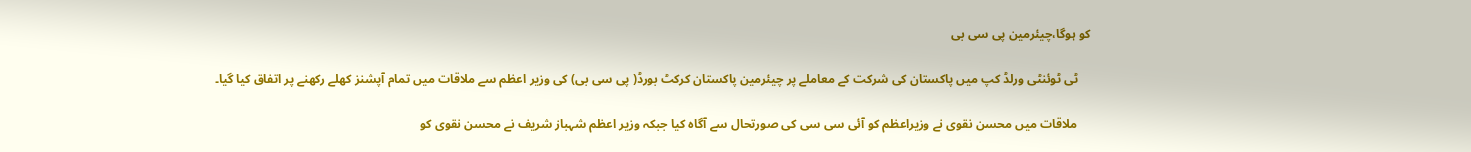کو ہوگا،چیئرمین پی سی بی

    ٹی ٹوئنٹی ورلڈ کپ میں پاکستان کی شرکت کے معاملے پر چیئرمین پاکستان کرکٹ بورڈ( پی سی بی) کی وزیر اعظم سے ملاقات میں تمام آپشنز کھلے رکھنے پر اتفاق کیا گیا۔

    ملاقات میں محسن نقوی نے وزیراعظم کو آئی سی سی کی صورتحال سے آگاہ کیا جبکہ وزیر اعظم شہباز شریف نے محسن نقوی کو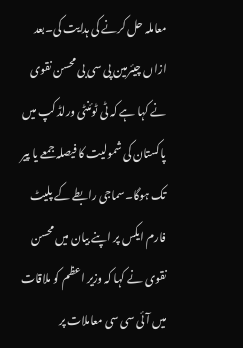معاملہ حل کرنے کی ہدایت کی۔بعد ازاں چیئرمین پی سی بی محسن نقوی نے کہا ہے کہ ٹی ٹوئنٹی ورلڈ کپ میں پاکستان کی شمولیت کا فیصلہ جمعے یا پیر تک ہوگا۔سماجی رابطے کے پلیٹ فارم ایکس پر اپنے بیان میں محسن نقوی نے کہا کہ وزیر اعظم کو ملاقات میں آئی سی سی معاملات پر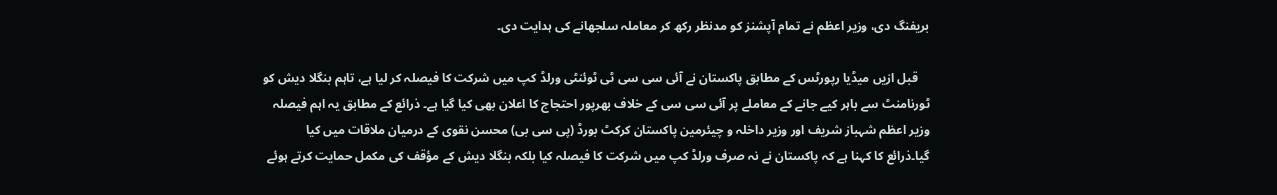بریفنگ دی، وزیر اعظم نے تمام آپشنز کو مدنظر رکھ کر معاملہ سلجھانے کی ہدایت دی۔

    قبل ازیں میڈیا رپورٹس کے مطابق پاکستان نے آئی سی سی ٹی ٹوئنٹی ورلڈ کپ میں شرکت کا فیصلہ کر لیا ہے، تاہم بنگلا دیش کو ٹورنامنٹ سے باہر کیے جانے کے معاملے پر آئی سی سی کے خلاف بھرپور احتجاج کا اعلان بھی کیا گیا ہے۔ ذرائع کے مطابق یہ اہم فیصلہ وزیر اعظم شہباز شریف اور وزیر داخلہ و چیئرمین پاکستان کرکٹ بورڈ (پی سی بی) محسن نقوی کے درمیان ملاقات میں کیا گیا۔ذرائع کا کہنا ہے کہ پاکستان نے نہ صرف ورلڈ کپ میں شرکت کا فیصلہ کیا بلکہ بنگلا دیش کے مؤقف کی مکمل حمایت کرتے ہوئے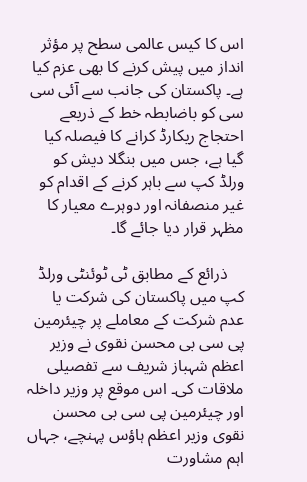اس کا کیس عالمی سطح پر مؤثر انداز میں پیش کرنے کا بھی عزم کیا ہے۔ پاکستان کی جانب سے آئی سی سی کو باضابطہ خط کے ذریعے احتجاج ریکارڈ کرانے کا فیصلہ کیا گیا ہے، جس میں بنگلا دیش کو ورلڈ کپ سے باہر کرنے کے اقدام کو غیر منصفانہ اور دوہرے معیار کا مظہر قرار دیا جائے گا۔

    ذرائع کے مطابق ٹی ٹوئنٹی ورلڈ کپ میں پاکستان کی شرکت یا عدم شرکت کے معاملے پر چیئرمین پی سی بی محسن نقوی نے وزیر اعظم شہباز شریف سے تفصیلی ملاقات کی۔ اس موقع پر وزیر داخلہ اور چیئرمین پی سی بی محسن نقوی وزیر اعظم ہاؤس پہنچے، جہاں اہم مشاورت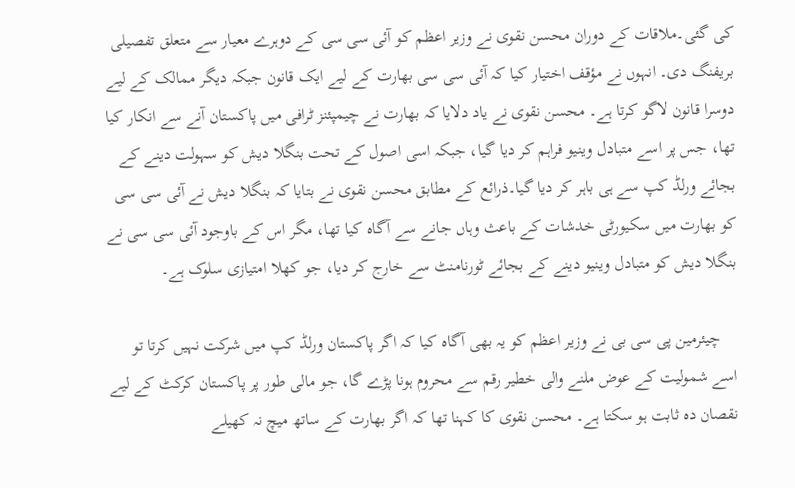کی گئی۔ملاقات کے دوران محسن نقوی نے وزیر اعظم کو آئی سی سی کے دوہرے معیار سے متعلق تفصیلی بریفنگ دی۔ انہوں نے مؤقف اختیار کیا کہ آئی سی سی بھارت کے لیے ایک قانون جبکہ دیگر ممالک کے لیے دوسرا قانون لاگو کرتا ہے۔ محسن نقوی نے یاد دلایا کہ بھارت نے چیمپئنز ٹرافی میں پاکستان آنے سے انکار کیا تھا، جس پر اسے متبادل وینیو فراہم کر دیا گیا، جبکہ اسی اصول کے تحت بنگلا دیش کو سہولت دینے کے بجائے ورلڈ کپ سے ہی باہر کر دیا گیا۔ذرائع کے مطابق محسن نقوی نے بتایا کہ بنگلا دیش نے آئی سی سی کو بھارت میں سکیورٹی خدشات کے باعث وہاں جانے سے آگاہ کیا تھا، مگر اس کے باوجود آئی سی سی نے بنگلا دیش کو متبادل وینیو دینے کے بجائے ٹورنامنٹ سے خارج کر دیا، جو کھلا امتیازی سلوک ہے۔

    چیئرمین پی سی بی نے وزیر اعظم کو یہ بھی آگاہ کیا کہ اگر پاکستان ورلڈ کپ میں شرکت نہیں کرتا تو اسے شمولیت کے عوض ملنے والی خطیر رقم سے محروم ہونا پڑے گا، جو مالی طور پر پاکستان کرکٹ کے لیے نقصان دہ ثابت ہو سکتا ہے۔ محسن نقوی کا کہنا تھا کہ اگر بھارت کے ساتھ میچ نہ کھیلے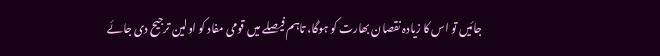جائیں تو اس کا زیادہ نقصان بھارت کو ہوگا، تاہم فیصلے میں قومی مفاد کو اولین ترجیح دی جائے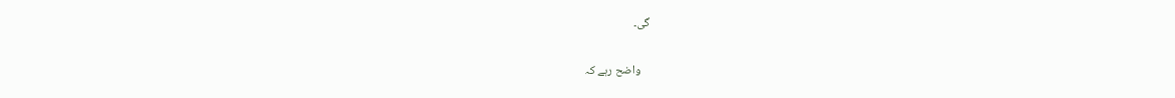گی۔

    واضح رہے کہ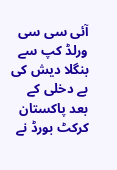آئی سی سی ورلڈ کپ سے بنگلا دیش کی بے دخلی کے بعد پاکستان کرکٹ بورڈ نے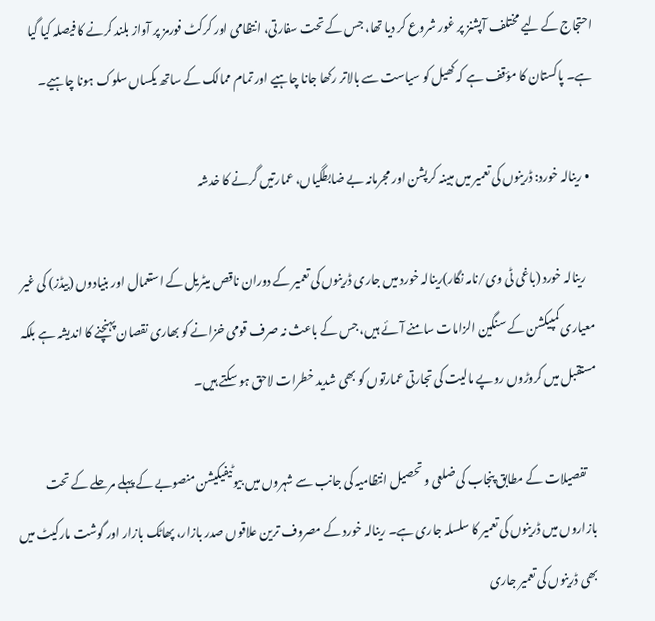احتجاج کے لیے مختلف آپشنز پر غور شروع کر دیا تھا، جس کے تحت سفارتی، انتظامی اور کرکٹ فورمز پر آواز بلند کرنے کا فیصلہ کیا گیا ہے۔ پاکستان کا مؤقف ہے کہ کھیل کو سیاست سے بالاتر رکھا جانا چاہیے اور تمام ممالک کے ساتھ یکساں سلوک ہونا چاہیے۔

  • رینالہ خورد: ڈرینوں کی تعمیر میں مبینہ کرپشن اور مجرمانہ بے ضابطگیاں، عمارتیں گرنے کا خدشہ

    رینالہ خورد (باغی ٹی وی/نامہ نگار)رینالہ خورد میں جاری ڈرینوں کی تعمیر کے دوران ناقص میٹریل کے استعمال اور بنیادوں (بیڈز) کی غیر معیاری کمپیکشن کے سنگین الزامات سامنے آئے ہیں، جس کے باعث نہ صرف قومی خزانے کو بھاری نقصان پہنچنے کا اندیشہ ہے بلکہ مستقبل میں کروڑوں روپے مالیت کی تجارتی عمارتوں کو بھی شدید خطرات لاحق ہو سکتے ہیں۔

    تفصیلات کے مطابق پنجاب کی ضلعی و تحصیل انتظامیہ کی جانب سے شہروں میں بیوٹیفیکیشن منصوبے کے پہلے مرحلے کے تحت بازاروں میں ڈرینوں کی تعمیر کا سلسلہ جاری ہے۔ رینالہ خورد کے مصروف ترین علاقوں صدر بازار، پھاٹک بازار اور گوشت مارکیٹ میں بھی ڈرینوں کی تعمیر جاری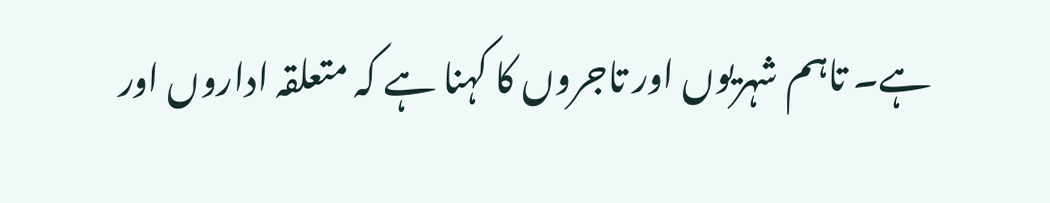ہے۔ تاہم شہریوں اور تاجروں کا کہنا ہے کہ متعلقہ اداروں اور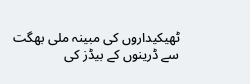ٹھیکیداروں کی مبینہ ملی بھگت سے ڈرینوں کے بیڈز کی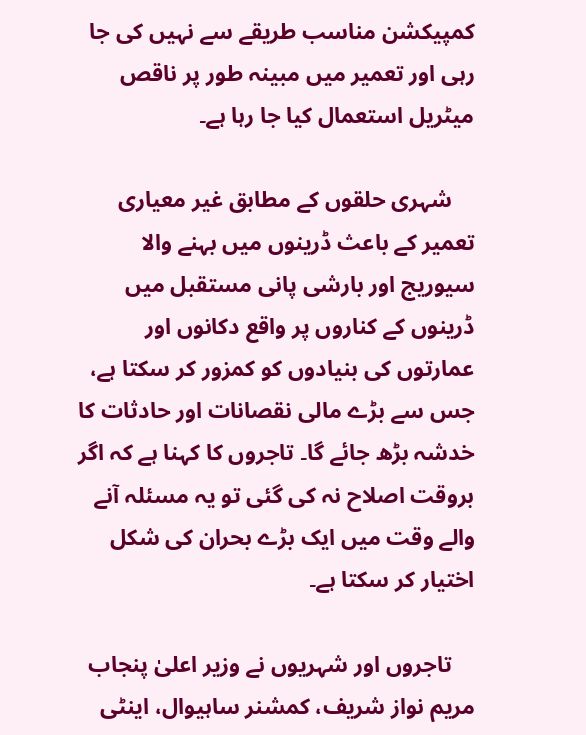کمپیکشن مناسب طریقے سے نہیں کی جا رہی اور تعمیر میں مبینہ طور پر ناقص میٹریل استعمال کیا جا رہا ہے۔

    شہری حلقوں کے مطابق غیر معیاری تعمیر کے باعث ڈرینوں میں بہنے والا سیوریج اور بارشی پانی مستقبل میں ڈرینوں کے کناروں پر واقع دکانوں اور عمارتوں کی بنیادوں کو کمزور کر سکتا ہے، جس سے بڑے مالی نقصانات اور حادثات کا خدشہ بڑھ جائے گا۔ تاجروں کا کہنا ہے کہ اگر بروقت اصلاح نہ کی گئی تو یہ مسئلہ آنے والے وقت میں ایک بڑے بحران کی شکل اختیار کر سکتا ہے۔

    تاجروں اور شہریوں نے وزیر اعلیٰ پنجاب مریم نواز شریف، کمشنر ساہیوال، اینٹی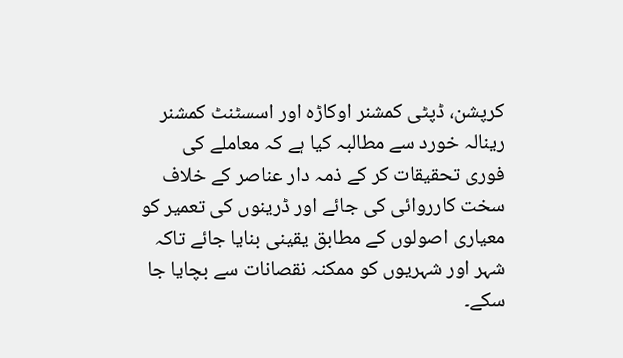کرپشن، ڈپٹی کمشنر اوکاڑہ اور اسسٹنٹ کمشنر رینالہ خورد سے مطالبہ کیا ہے کہ معاملے کی فوری تحقیقات کر کے ذمہ دار عناصر کے خلاف سخت کارروائی کی جائے اور ڈرینوں کی تعمیر کو معیاری اصولوں کے مطابق یقینی بنایا جائے تاکہ شہر اور شہریوں کو ممکنہ نقصانات سے بچایا جا سکے۔